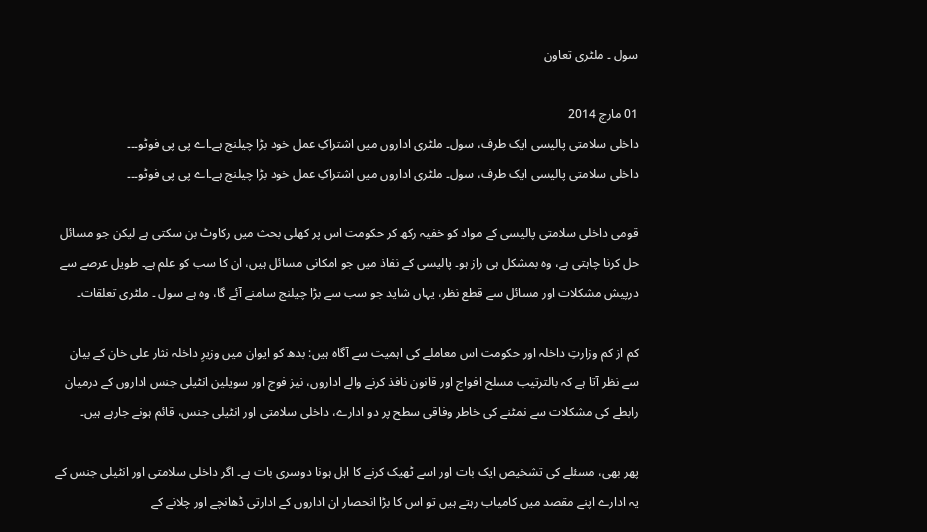سول ۔ ملٹری تعاون

01 مارچ 2014
داخلی سلامتی پالیسی ایک طرف، سول۔ ملٹری اداروں میں اشتراکِ عمل خود بڑا چیلنج ہے۔اے پی پی فوٹو۔۔۔
داخلی سلامتی پالیسی ایک طرف، سول۔ ملٹری اداروں میں اشتراکِ عمل خود بڑا چیلنج ہے۔اے پی پی فوٹو۔۔۔

قومی داخلی سلامتی پالیسی کے مواد کو خفیہ رکھ کر حکومت اس پر کھلی بحث میں رکاوٹ بن سکتی ہے لیکن جو مسائل حل کرنا چاہتی ہے، وہ بمشکل ہی راز ہو۔ پالیسی کے نفاذ میں جو امکانی مسائل ہیں، ان کا سب کو علم ہے۔ طویل عرصے سے درپیش مشکلات اور مسائل سے قطع نظر، یہاں شاید جو سب سے بڑا چیلنج سامنے آئے گا، وہ ہے سول ۔ ملٹری تعلقات۔

کم از کم وزارتِ داخلہ اور حکومت اس معاملے کی اہمیت سے آگاہ ہیں: بدھ کو ایوان میں وزیرِ داخلہ نثار علی خان کے بیان سے نظر آتا ہے کہ بالترتیب مسلح افواج اور قانون نافذ کرنے والے اداروں، نیز فوج اور سویلین انٹیلی جنس اداروں کے درمیان رابطے کی مشکلات سے نمٹنے کی خاطر وفاقی سطح پر دو ادارے، داخلی سلامتی اور انٹیلی جنس، قائم ہونے جارہے ہیں۔

پھر بھی، مسئلے کی تشخیص ایک بات اور اسے ٹھیک کرنے کا اہل ہونا دوسری بات ہے۔ اگر داخلی سلامتی اور انٹیلی جنس کے یہ ادارے اپنے مقصد میں کامیاب رہتے ہیں تو اس کا بڑا انحصار ان اداروں کے ادارتی ڈھانچے اور چلانے کے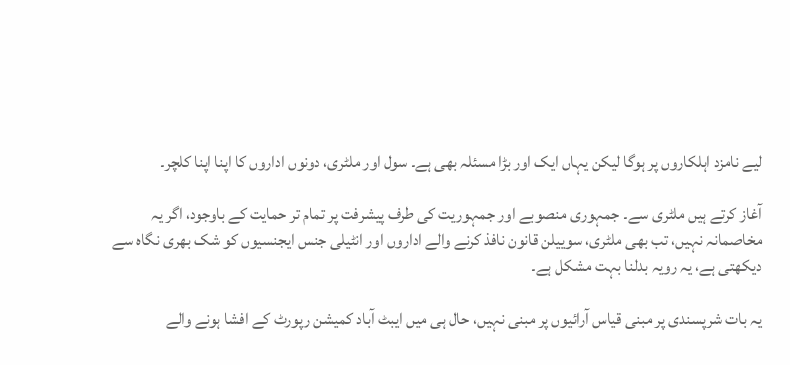لیے نامزد اہلکاروں پر ہوگا لیکن یہاں ایک اور بڑا مسئلہ بھی ہے۔ سول اور ملٹری، دونوں اداروں کا اپنا اپنا کلچر۔

آغاز کرتے ہیں ملٹری سے۔ جمہوری منصوبے اور جمہوریت کی طرف پیشرفت پر تمام تر حمایت کے باوجود، اگر یہ مخاصمانہ نہیں، تب بھی ملٹری، سوییلن قانون نافذ کرنے والے اداروں اور انٹیلی جنس ایجنسیوں کو شک بھری نگاہ سے دیکھتی ہے، یہ رویہ بدلنا بہت مشکل ہے۔

یہ بات شرپسندی پر مبنی قیاس آرائیوں پر مبنی نہیں، حال ہی میں ایبٹ آباد کمیشن رپورٹ کے افشا ہونے والے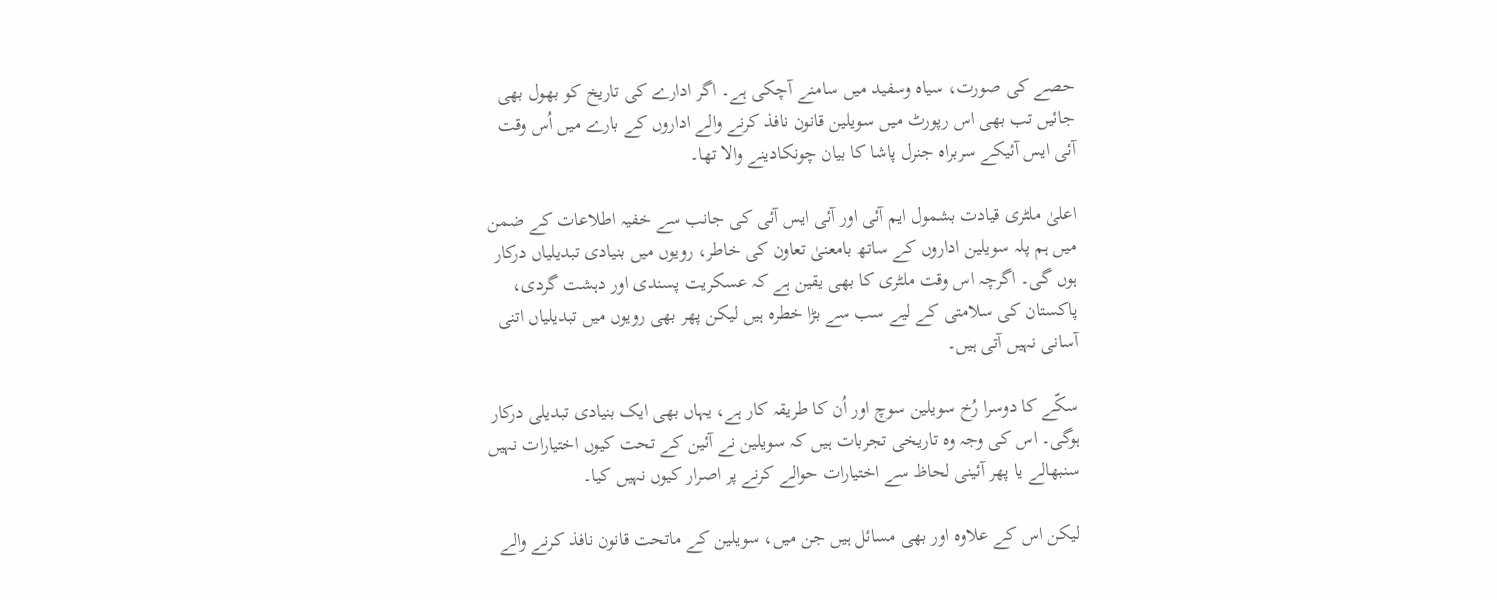حصے کی صورت، سیاہ وسفید میں سامنے آچکی ہے۔ اگر ادارے کی تاریخ کو بھول بھی جائیں تب بھی اس رپورٹ میں سویلین قانون نافذ کرنے والے اداروں کے بارے میں اُس وقت آئی ایس آئیکے سربراہ جنرل پاشا کا بیان چونکادینے والا تھا۔

اعلیٰ ملٹری قیادت بشمول ایم آئی اور آئی ایس آئی کی جانب سے خفیہ اطلاعات کے ضمن میں ہم پلہ سویلین اداروں کے ساتھ بامعنیٰ تعاون کی خاطر، رویوں میں بنیادی تبدیلیاں درکار ہوں گی۔ اگرچہ اس وقت ملٹری کا بھی یقین ہے کہ عسکریت پسندی اور دہشت گردی، پاکستان کی سلامتی کے لیے سب سے بڑا خطرہ ہیں لیکن پھر بھی رویوں میں تبدیلیاں اتنی آسانی نہیں آتی ہیں۔

سکّے کا دوسرا رُخ سویلین سوچ اور اُن کا طریقہ کار ہے، یہاں بھی ایک بنیادی تبدیلی درکار ہوگی۔ اس کی وجہ وہ تاریخی تجربات ہیں کہ سویلین نے آئین کے تحت کیوں اختیارات نہیں سنبھالے یا پھر آئینی لحاظ سے اختیارات حوالے کرنے پر اصرار کیوں نہیں کیا۔

لیکن اس کے علاوہ اور بھی مسائل ہیں جن میں، سویلین کے ماتحت قانون نافذ کرنے والے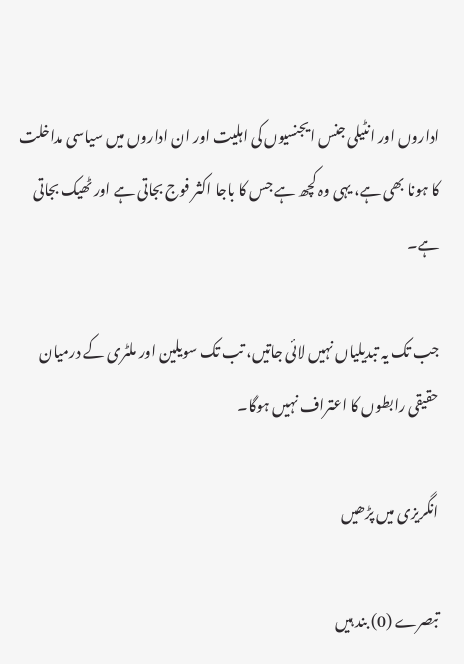اداروں اور انٹیلی جنس ایجنسیوں کی اہلیت اور ان اداروں میں سیاسی مداخلت کا ہونا بھی ہے، یہی وہ کچھ ہے جس کا باجا اکثر فوج بجاتی ہے اور ٹھیک بجاتی ہے۔

جب تک یہ تبدیلیاں نہیں لائی جاتیں، تب تک سویلین اور ملٹری کے درمیان حقیقی رابطوں کا اعتراف نہیں ہوگا۔

انگریزی میں پڑھیں

تبصرے (0) بند ہیں